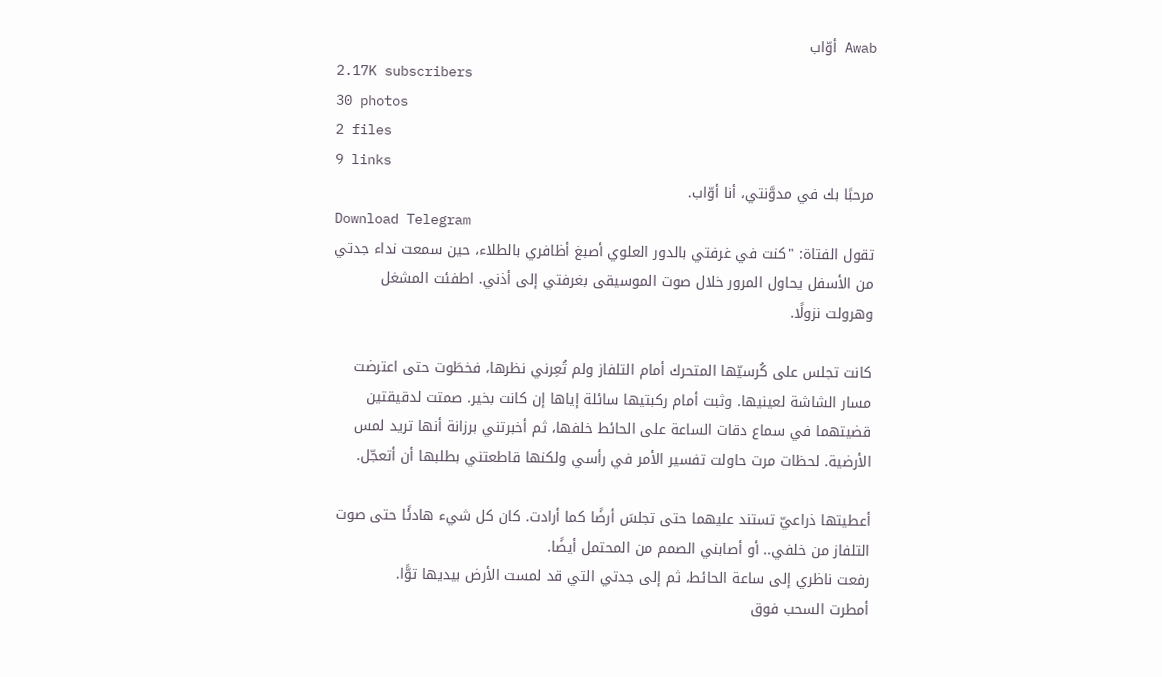Awab أوّاب
2.17K subscribers
30 photos
2 files
9 links
مرحبًا بك في مدوَّنتي، أنا أوّاب.
Download Telegram
تقول الفتاة: "كنت في غرفتي بالدور العلوي أصبغ أظافري بالطلاء، حين سمعت نداء جدتي من الأسفل يحاول المرور خلال صوت الموسيقى بغرفتي إلى أذني. اطفئت المشغل وهرولت نزولًا.

كانت تجلس على كُرسيّها المتحرك أمام التلفاز ولم تُعِرني نظرها، فخطَوت حتى اعترضت مسار الشاشة لعينيها. وثبت أمام ركبتيها سائلة إياها إن كانت بخير. صمتت لدقيقتين قضيتهما في سماع دقات الساعة على الحائط خلفها، ثم أخبرتني برزانة أنها تريد لمس الأرضية. لحظات مرت حاولت تفسير الأمر في رأسي ولكنها قاطعتني بطلبها أن أتعجّل.

أعطيتها ذراعيّ تستند عليهما حتى تجلسَ أرضًا كما أرادت. كان كل شيء هادئًا حتى صوت التلفاز من خلفي.. أو أصابني الصمم من المحتمل أيضًا.
رفعت ناظري إلى ساعة الحائط، ثم إلى جدتي التي قد لمست الأرض بيديها توًّا.
أمطرت السحب فوق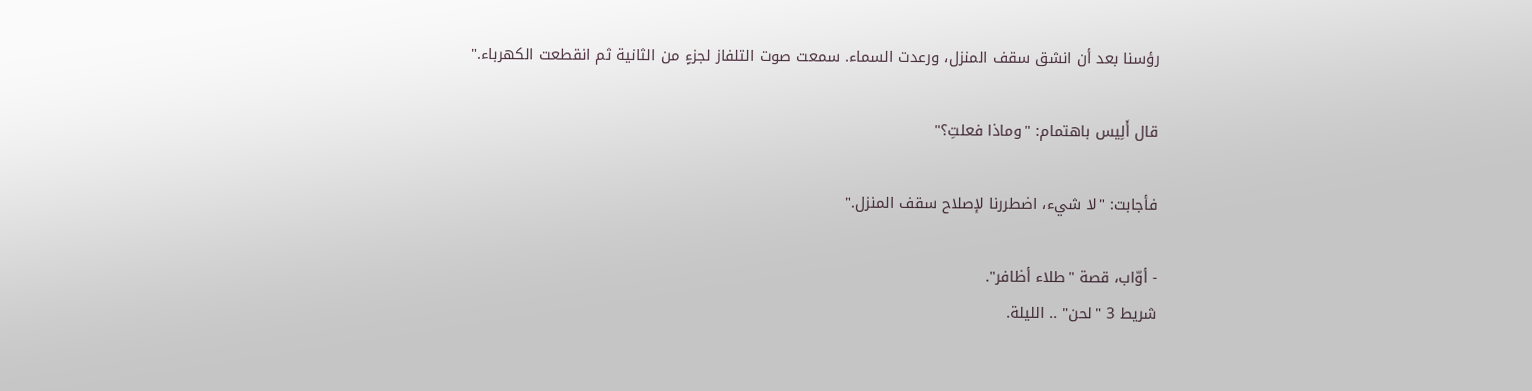رؤسنا بعد أن انشق سقف المنزل، ورعدت السماء. سمعت صوت التلفاز لجزءٍ من الثانية ثم انقطعت الكهرباء."

قال أَلِيس باهتمام: "وماذا فعلتِ؟"

فأجابت: "لا شيء، اضطررنا لإصلاح سقف المنزل."

- أوّاب، قصة "طلاء أظافر".
شريط 3 "لحن" .. الليلة.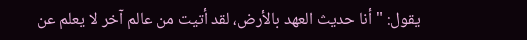يقول: "أنا حديث العهد بالأرض، لقد أتيت من عالم آخر لا يعلم عن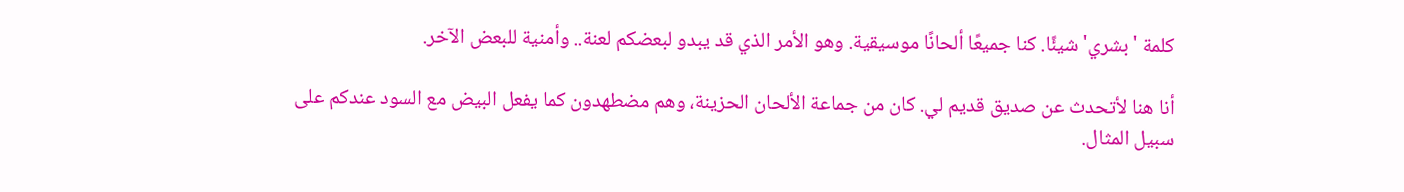كلمة 'بشري' شيئًا. كنا جميعًا ألحانًا موسيقية. وهو الأمر الذي قد يبدو لبعضكم لعنة.. وأمنية للبعض الآخر.

أنا هنا لأتحدث عن صديق قديم لي. كان من جماعة الألحان الحزينة، وهم مضطهدون كما يفعل البيض مع السود عندكم على سبيل المثال.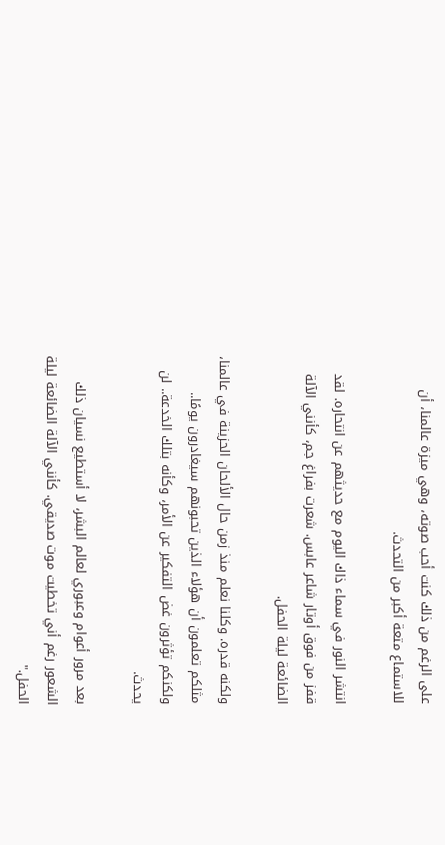على الرغم من ذلك كنت أحب صوته، وهي ميزة عالمنا، أن للاستماع متعة أكبر من التحدث.

انتشر النور في سماء ذاك اليوم مع حديثهم عن انتحاره. لقد قفز من فوق أوتار شاعر عابس. شعرت بفراغ جم، كأنني الآلة الضائعة ليلة الحفل.

ولكنه قدره. وكلنا نعلم منذ زمن حال الألحان الحزينة في عالمنا، مثلكم تعلمون أن هؤلاء الذين تحبونهم سيغادرون يومًا.. ولكنكم تؤثرون غض التفكير عن الأمر، وكأنه بتلك الخدعة.. لن يحدث.

بعد مرور أعوام وعبوري لعالم البشر، لا أستطيع نسيان ذلك الشعور رغم أني تخطيت موت صديقي. كأنني الآلة الضائعة ليلة الحفل."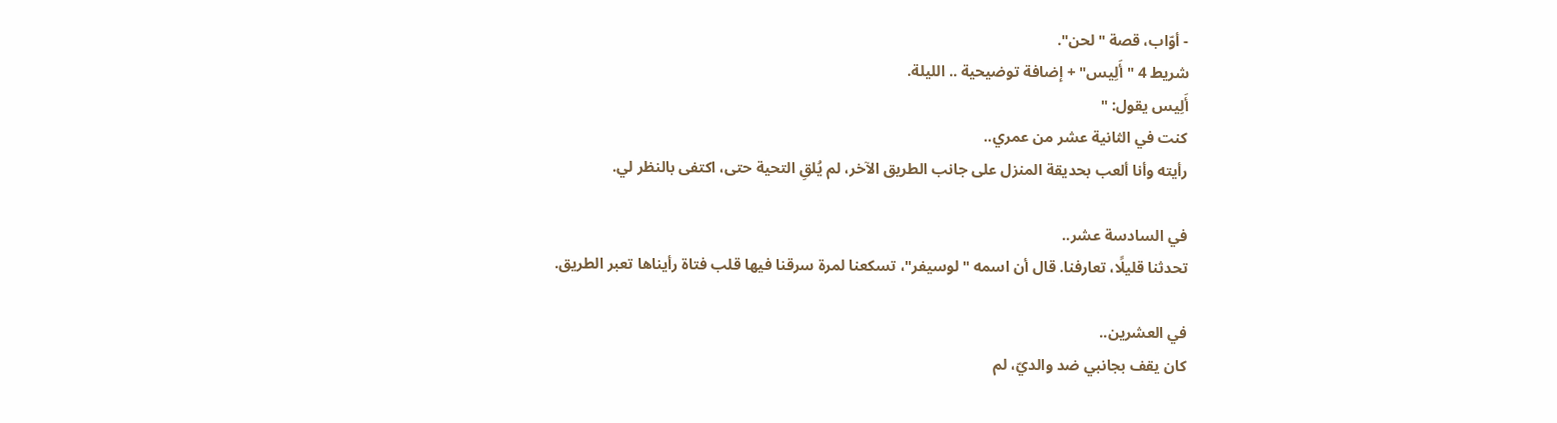- أوّاب، قصة "لحن".
شريط 4 "أَلِيس" + إضافة توضيحية .. الليلة.
أَلِيس يقول: "
كنت في الثانية عشر من عمري..
رأيته وأنا ألعب بحديقة المنزل على جانب الطريق الآخر، لم يُلقِ التحية حتى، اكتفى بالنظر لي.

في السادسة عشر..
تحدثنا قليلًا، تعارفنا. قال أن اسمه "لوسيفر"، تسكعنا لمرة سرقنا فيها قلب فتاة رأيناها تعبر الطريق.

في العشرين..
كان يقف بجانبي ضد والديّ، لم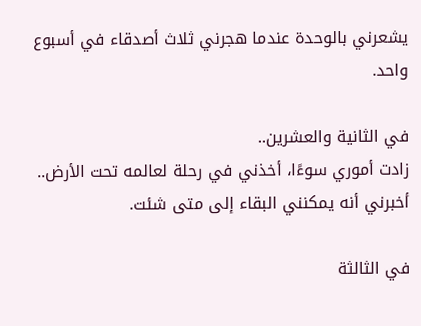يشعرني بالوحدة عندما هجرني ثلاث أصدقاء في أسبوع واحد.

في الثانية والعشرين..
زادت أموري سوءًا، أخذني في رحلة لعالمه تحت الأرض.. أخبرني أنه يمكنني البقاء إلى متى شئت.

في الثالثة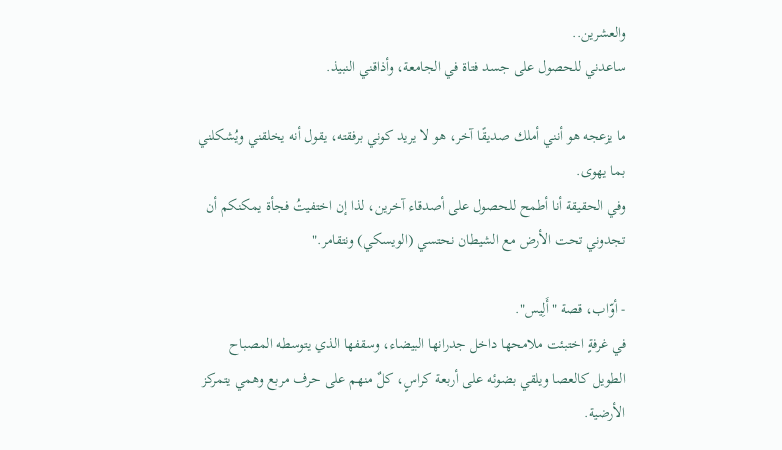والعشرين..
ساعدني للحصول على جسد فتاة في الجامعة، وأذاقني النبيذ.

ما يزعجه هو أنني أملك صديقًا آخر، هو لا يريد كوني برفقته، يقول أنه يخلقني ويُشكلني بما يهوى.
وفي الحقيقة أنا أطمح للحصول على أصدقاء آخرين، لذا إن اختفيتُ فجأة يمكنكم أن تجدوني تحت الأرض مع الشيطان نحتسي (الويسكي) ونتقامر."

- أوّاب، قصة "أَلِيس".
في غرفةٍ اختبئت ملامحها داخل جدرانها البيضاء، وسقفها الذي يتوسطه المصباح الطويل كالعصا ويلقي بضوئه على أربعة كراسٍ، كلٌ منهم على حرف مربع وهمي يتمركز الأرضية.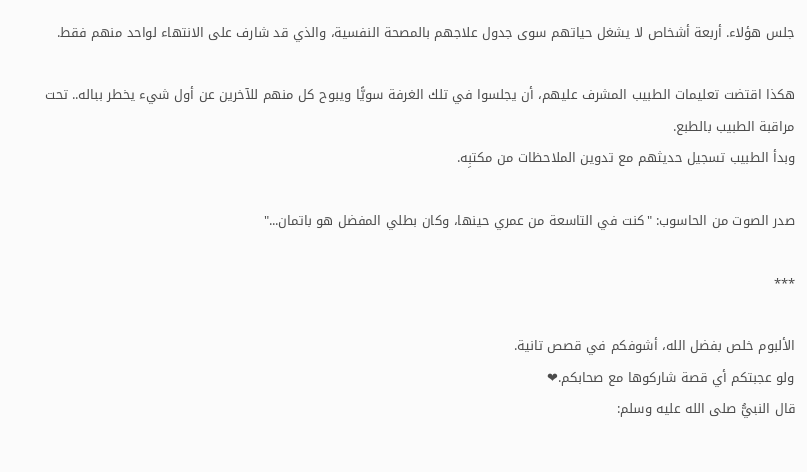جلس هؤلاء. أربعة أشخاص لا يشغل حياتهم سوى جدول علاجهم بالمصحة النفسية، والذي قد شارف على الانتهاء لواحد منهم فقط.

هكذا اقتضت تعليمات الطبيب المشرف عليهم، أن يجلسوا في تلك الغرفة سويًّا ويبوح كل منهم للآخرين عن أول شيء يخطر بباله.. تحت مراقبة الطبيب بالطبع.
وبدأ الطبيب تسجيل حديثهم مع تدوين الملاحظات من مكتبِه.

صدر الصوت من الحاسوب: "كنت في التاسعة من عمري حينها، وكان بطلي المفضل هو باتمان..."

***

الألبوم خلص بفضل الله، أشوفكم في قصص تانية.
ولو عجبتكم أي قصة شاركوها مع صحابكم.❤
قال النبيُّ صلى الله عليه وسلم: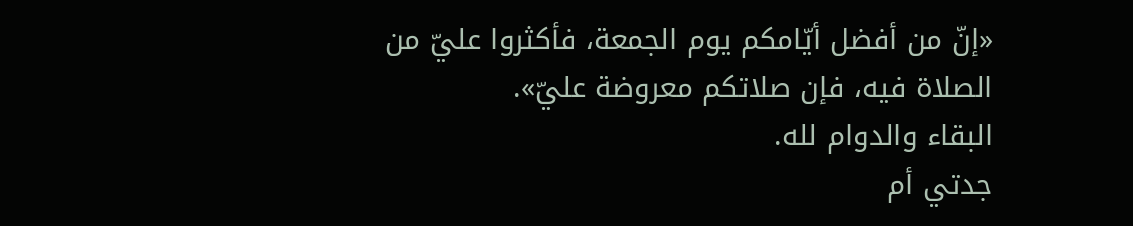«إنّ من أفضل أيّامكم يوم الجمعة، فأكثروا عليّ من الصلاة فيه، فإن صلاتكم معروضة عليّ».
البقاء والدوام لله.
جدتي أم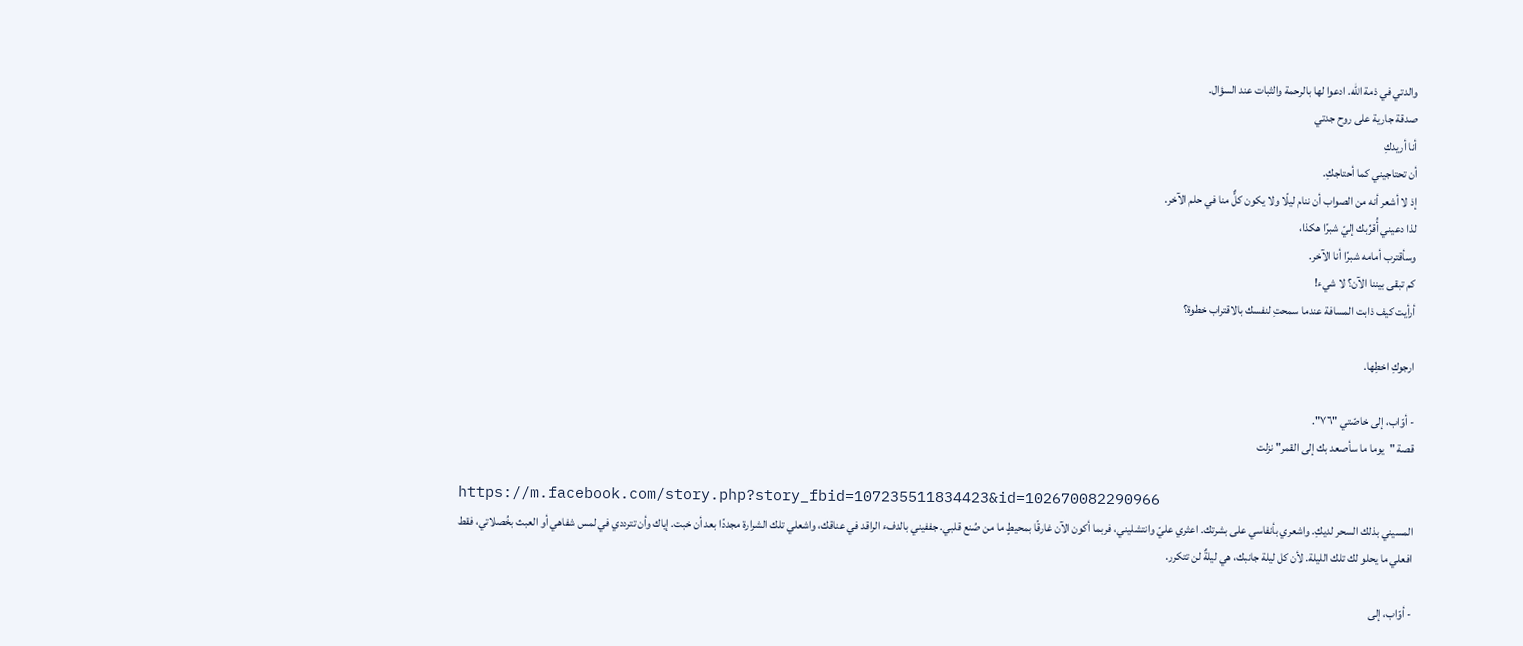والدتي في ذمة الله. ادعوا لها بالرحمة والثبات عند السؤال.
صدقة جارية على روح جدتي
أنا أريدكِ
أن تحتاجيني كما أحتاجكِ.
إذ لا أشعر أنه من الصواب أن ننام ليلًا ولا يكون كلٌّ منا في حلم الآخر.
لذا دعيني أُقرِّبك إليّ شبرًا هكذا،
وسأقترب أمامه شبرًا أنا الآخر.
كم تبقى بيننا الآن؟ لا شيء!
أرأيت كيف ذابت المسافة عندما سمحتِ لنفسك بالاقتراب خطوة؟

ارجوكِ اخطِها.

- أوّاب، إلى خاصّتي "٧٦".
قصة "يوما ما سأصعد بك إلى القمر" نزلت

https://m.facebook.com/story.php?story_fbid=107235511834423&id=102670082290966
المسيني بذلك السحر لديكِ. واشعري بأنفاسي على بشرتك. اعثري عليّ وانتشليني، فربما أكون الآن غارقًا بمحيطٍ ما من صُنع قلبي. جففيني بالدفء الراقد في عناقك، واشعلي تلك الشرارة مجددًا بعد أن خبت. إياك وأن تترددي في لمس شفاهي أو العبث بخُصلاتي، فقط افعلي ما يحلو لك تلك الليلة. لأن كل ليلة جانبك، هي ليلةٌ لن تتكرر.

- أوّاب، إلى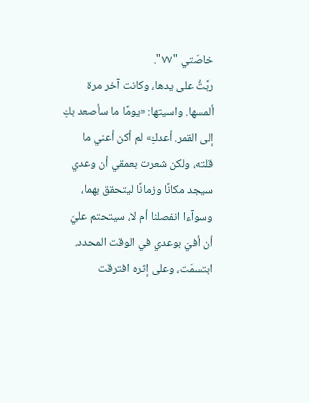خاصّتي "٧٧".
ربَّتُّ على يدها، وكانت آخر مرة ألمسها. واسيتها: «يومًا ما سأصعد بكِ إلى القمر. أعدكِ» لم أكن أعني ما قلته، ولكن شعرت بعمقي أن وعدي سيجد مكانًا وزمانًا ليتحقق بهما، وسوآءا انفصلنا أم لا، سيتحتم عليّ أن أفيَ بوعدي في الوقت المحدد. ابتسمَت، وعلى إثره افترقت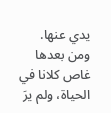يدي عنها. ومن بعدها غاص كلانا في الحياة، ولم يرَ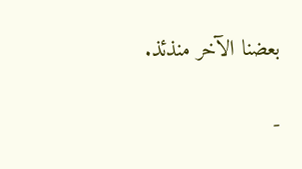بعضنا الآخر منذئذ.

-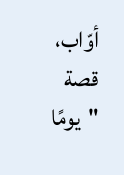أوّاب، قصة "يومًا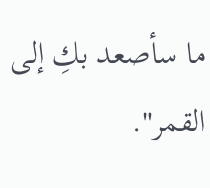ما سأصعد بكِ إلى القمر".